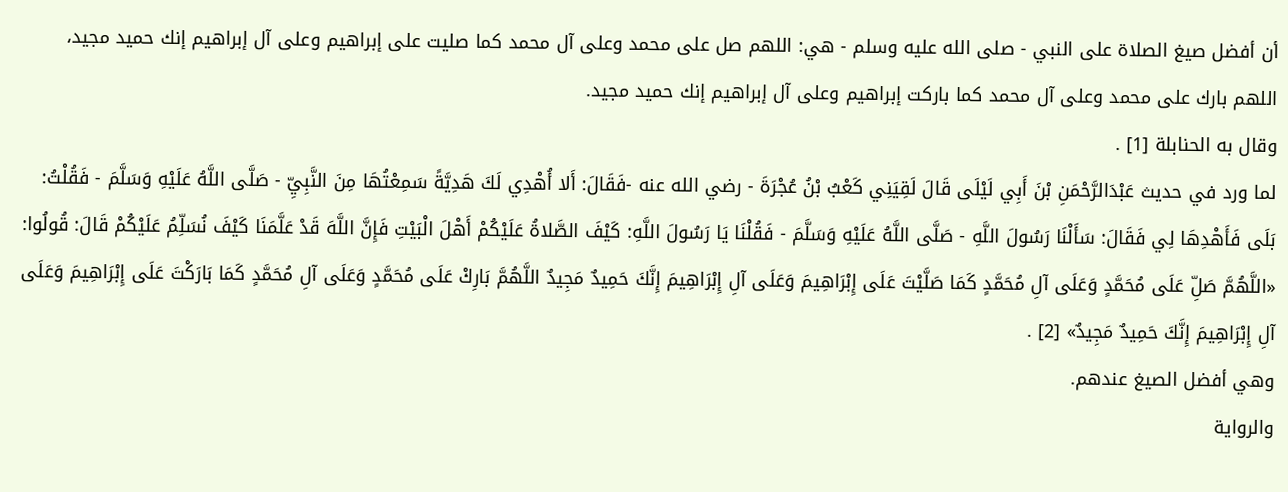أن أفضل صيغ الصلاة على النبي - صلى الله عليه وسلم - هي: اللهم صل على محمد وعلى آل محمد كما صليت على إبراهيم وعلى آل إبراهيم إنك حميد مجيد، اللهم بارك على محمد وعلى آل محمد كما باركت إبراهيم وعلى آل إبراهيم إنك حميد مجيد.
وقال به الحنابلة [1] .
لما ورد في حديث عَبْدَالرَّحْمَنِ بْنَ أَبِي لَيْلَى قَالَ لَقِيَنِي كَعْبُ بْنُ عُجْرَةَ - رضي الله عنه -فَقَالَ: أَلا أُهْدِي لَكَ هَدِيَّةً سَمِعْتُهَا مِنَ النَّبِيِّ - صَلَّى اللَّهُ عَلَيْهِ وَسَلَّمَ - فَقُلْتُ: بَلَى فَأَهْدِهَا لِي فَقَالَ: سَأَلْنَا رَسُولَ اللَّهِ - صَلَّى اللَّهُ عَلَيْهِ وَسَلَّمَ - فَقُلْنَا يَا رَسُولَ اللَّهِ: كَيْفَ الصَّلاةُ عَلَيْكُمْ أَهْلَ الْبَيْتِ فَإِنَّ اللَّهَ قَدْ عَلَّمَنَا كَيْفَ نُسَلِّمُ عَلَيْكُمْ قَالَ: قُولُوا: «اللَّهُمَّ صَلِّ عَلَى مُحَمَّدٍ وَعَلَى آلِ مُحَمَّدٍ كَمَا صَلَّيْتَ عَلَى إِبْرَاهِيمَ وَعَلَى آلِ إِبْرَاهِيمَ إِنَّكَ حَمِيدٌ مَجِيدٌ اللَّهُمَّ بَارِكْ عَلَى مُحَمَّدٍ وَعَلَى آلِ مُحَمَّدٍ كَمَا بَارَكْتَ عَلَى إِبْرَاهِيمَ وَعَلَى آلِ إِبْرَاهِيمَ إِنَّكَ حَمِيدٌ مَجِيدٌ» [2] .
وهي أفضل الصيغ عندهم.
والرواية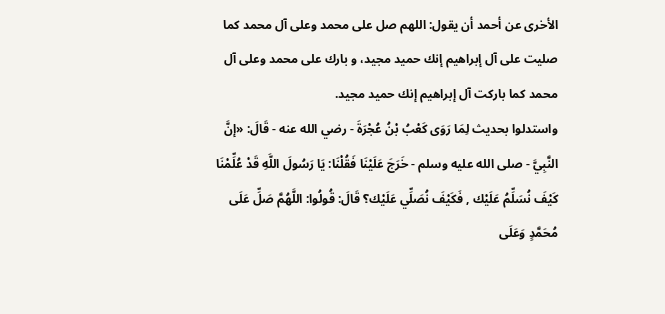الأخرى عن أحمد أن يقول: اللهم صل على محمد وعلى آل محمد كما صليت على آل إبراهيم إنك حميد مجيد، و بارك على محمد وعلى آل محمد كما باركت آل إبراهيم إنك حميد مجيد.
واستدلوا بحديث لِمَا رَوَى كَعْبُ بْنُ عُجْرَةَ - رضي الله عنه - قَالَ: «إنَّ النَّبِيَّ - صلى الله عليه وسلم - خَرَجَ عَلَيْنَا فَقُلْنَا: يَا رَسُولَ اللَّهِ قَدْ عُلِّمْنَا كَيْفَ نُسَلِّمُ عَلَيْك , فَكَيْفَ نُصَلِّي عَلَيْك؟ قَالَ: قُولُوا: اللَّهُمَّ صَلِّ عَلَى مُحَمَّدٍ وَعَلَى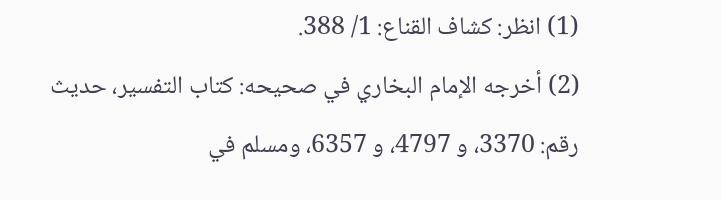(1) انظر: كشاف القناع: 1/ 388.
(2) أخرجه الإمام البخاري في صحيحه: كتاب التفسير، حديث رقم: 3370، و 4797، و 6357، ومسلم في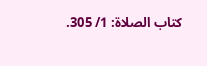كتاب الصلاة: 1/ 305.